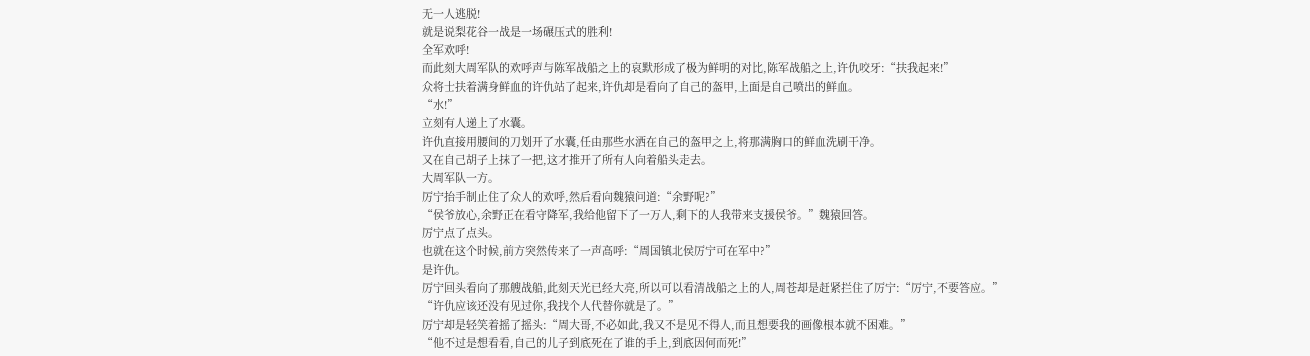无一人逃脱!
就是说梨花谷一战是一场碾压式的胜利!
全军欢呼!
而此刻大周军队的欢呼声与陈军战船之上的哀默形成了极为鲜明的对比,陈军战船之上,许仇咬牙:“扶我起来!”
众将士扶着满身鲜血的许仇站了起来,许仇却是看向了自己的盔甲,上面是自己喷出的鲜血。
“水!”
立刻有人递上了水囊。
许仇直接用腰间的刀划开了水囊,任由那些水洒在自己的盔甲之上,将那满胸口的鲜血洗刷干净。
又在自己胡子上抹了一把,这才推开了所有人向着船头走去。
大周军队一方。
厉宁抬手制止住了众人的欢呼,然后看向魏猿问道:“余野呢?”
“侯爷放心,余野正在看守降军,我给他留下了一万人,剩下的人我带来支援侯爷。”魏猿回答。
厉宁点了点头。
也就在这个时候,前方突然传来了一声高呼:“周国镇北侯厉宁可在军中?”
是许仇。
厉宁回头看向了那艘战船,此刻天光已经大亮,所以可以看清战船之上的人,周苍却是赶紧拦住了厉宁:“厉宁,不要答应。”
“许仇应该还没有见过你,我找个人代替你就是了。”
厉宁却是轻笑着摇了摇头:“周大哥,不必如此,我又不是见不得人,而且想要我的画像根本就不困难。”
“他不过是想看看,自己的儿子到底死在了谁的手上,到底因何而死!”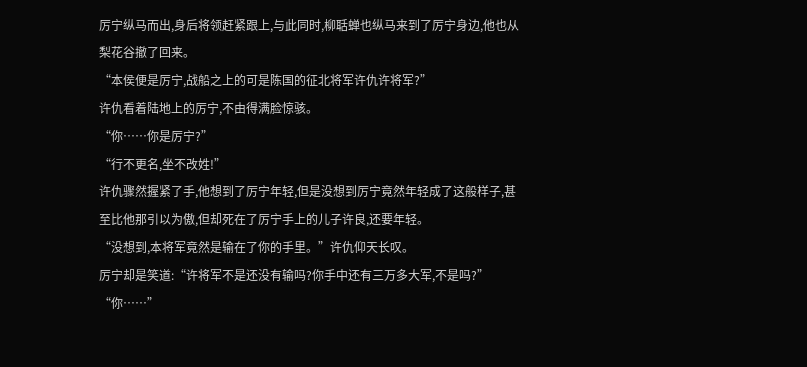厉宁纵马而出,身后将领赶紧跟上,与此同时,柳聒蝉也纵马来到了厉宁身边,他也从梨花谷撤了回来。
“本侯便是厉宁,战船之上的可是陈国的征北将军许仇许将军?”
许仇看着陆地上的厉宁,不由得满脸惊骇。
“你……你是厉宁?”
“行不更名,坐不改姓!”
许仇骤然握紧了手,他想到了厉宁年轻,但是没想到厉宁竟然年轻成了这般样子,甚至比他那引以为傲,但却死在了厉宁手上的儿子许良,还要年轻。
“没想到,本将军竟然是输在了你的手里。”许仇仰天长叹。
厉宁却是笑道:“许将军不是还没有输吗?你手中还有三万多大军,不是吗?”
“你……”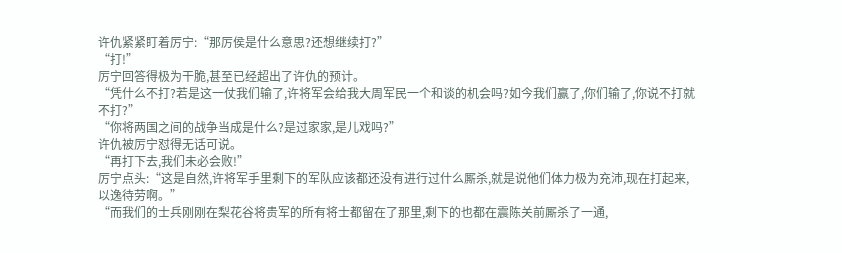许仇紧紧盯着厉宁:“那厉侯是什么意思?还想继续打?”
“打!”
厉宁回答得极为干脆,甚至已经超出了许仇的预计。
“凭什么不打?若是这一仗我们输了,许将军会给我大周军民一个和谈的机会吗?如今我们赢了,你们输了,你说不打就不打?”
“你将两国之间的战争当成是什么?是过家家,是儿戏吗?”
许仇被厉宁怼得无话可说。
“再打下去,我们未必会败!”
厉宁点头:“这是自然,许将军手里剩下的军队应该都还没有进行过什么厮杀,就是说他们体力极为充沛,现在打起来,以逸待劳啊。”
“而我们的士兵刚刚在梨花谷将贵军的所有将士都留在了那里,剩下的也都在震陈关前厮杀了一通,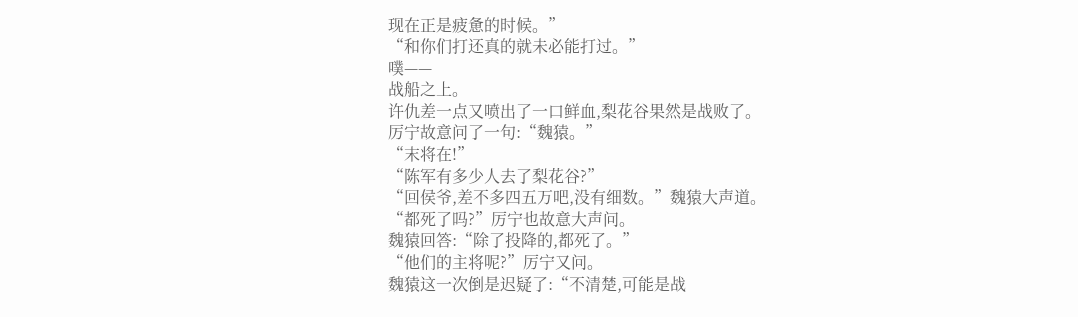现在正是疲惫的时候。”
“和你们打还真的就未必能打过。”
噗——
战船之上。
许仇差一点又喷出了一口鲜血,梨花谷果然是战败了。
厉宁故意问了一句:“魏猿。”
“末将在!”
“陈军有多少人去了梨花谷?”
“回侯爷,差不多四五万吧,没有细数。”魏猿大声道。
“都死了吗?”厉宁也故意大声问。
魏猿回答:“除了投降的,都死了。”
“他们的主将呢?”厉宁又问。
魏猿这一次倒是迟疑了:“不清楚,可能是战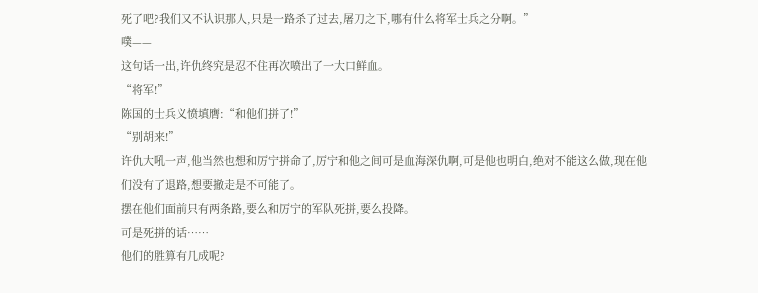死了吧?我们又不认识那人,只是一路杀了过去,屠刀之下,哪有什么将军士兵之分啊。”
噗——
这句话一出,许仇终究是忍不住再次喷出了一大口鲜血。
“将军!”
陈国的士兵义愤填膺:“和他们拼了!”
“别胡来!”
许仇大吼一声,他当然也想和厉宁拼命了,厉宁和他之间可是血海深仇啊,可是他也明白,绝对不能这么做,现在他们没有了退路,想要撤走是不可能了。
摆在他们面前只有两条路,要么和厉宁的军队死拼,要么投降。
可是死拼的话……
他们的胜算有几成呢?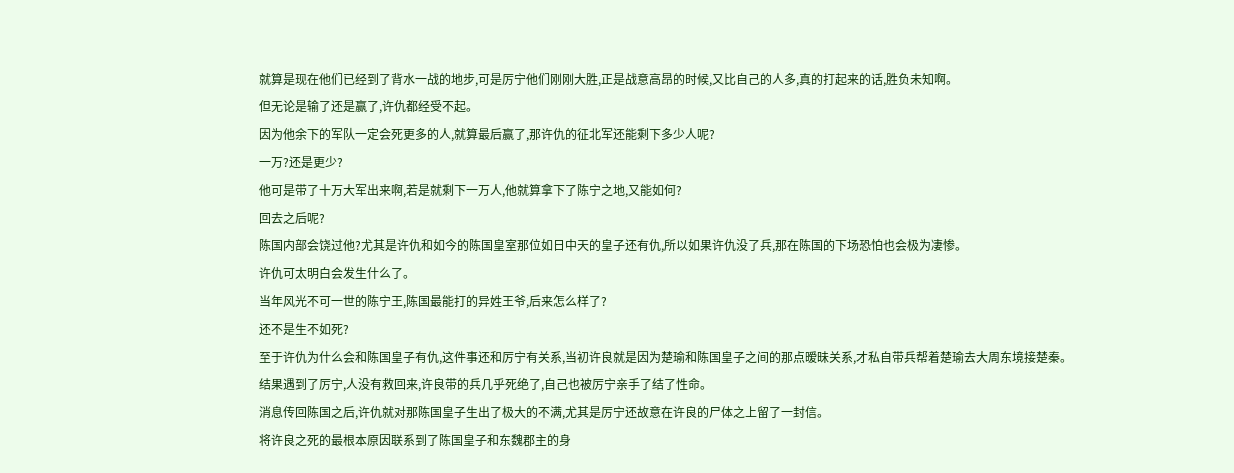就算是现在他们已经到了背水一战的地步,可是厉宁他们刚刚大胜,正是战意高昂的时候,又比自己的人多,真的打起来的话,胜负未知啊。
但无论是输了还是赢了,许仇都经受不起。
因为他余下的军队一定会死更多的人,就算最后赢了,那许仇的征北军还能剩下多少人呢?
一万?还是更少?
他可是带了十万大军出来啊,若是就剩下一万人,他就算拿下了陈宁之地,又能如何?
回去之后呢?
陈国内部会饶过他?尤其是许仇和如今的陈国皇室那位如日中天的皇子还有仇,所以如果许仇没了兵,那在陈国的下场恐怕也会极为凄惨。
许仇可太明白会发生什么了。
当年风光不可一世的陈宁王,陈国最能打的异姓王爷,后来怎么样了?
还不是生不如死?
至于许仇为什么会和陈国皇子有仇,这件事还和厉宁有关系,当初许良就是因为楚瑜和陈国皇子之间的那点暧昧关系,才私自带兵帮着楚瑜去大周东境接楚秦。
结果遇到了厉宁,人没有救回来,许良带的兵几乎死绝了,自己也被厉宁亲手了结了性命。
消息传回陈国之后,许仇就对那陈国皇子生出了极大的不满,尤其是厉宁还故意在许良的尸体之上留了一封信。
将许良之死的最根本原因联系到了陈国皇子和东魏郡主的身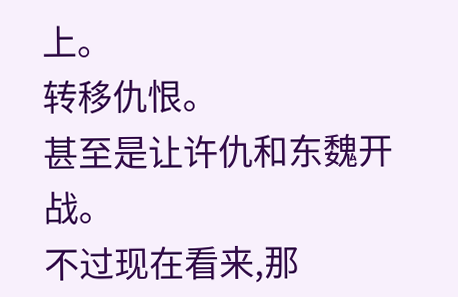上。
转移仇恨。
甚至是让许仇和东魏开战。
不过现在看来,那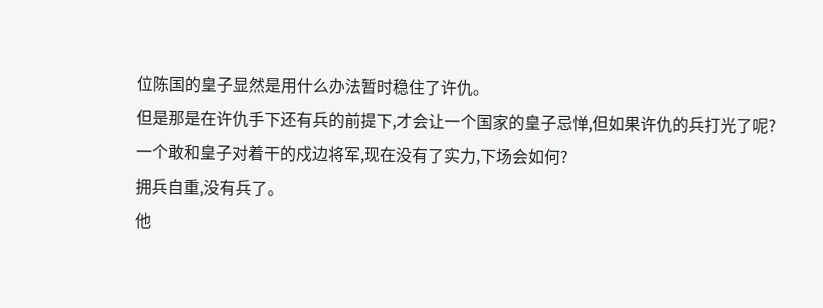位陈国的皇子显然是用什么办法暂时稳住了许仇。
但是那是在许仇手下还有兵的前提下,才会让一个国家的皇子忌惮,但如果许仇的兵打光了呢?
一个敢和皇子对着干的戍边将军,现在没有了实力,下场会如何?
拥兵自重,没有兵了。
他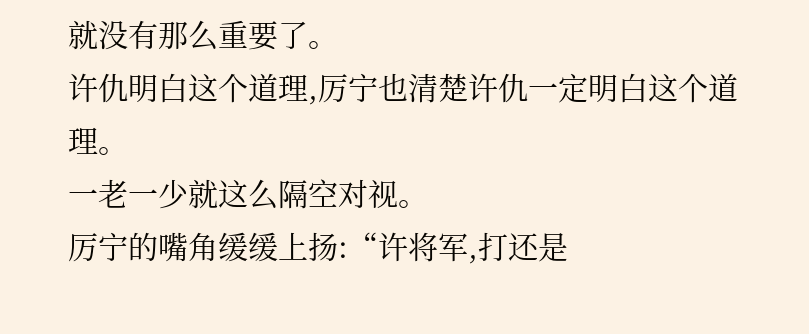就没有那么重要了。
许仇明白这个道理,厉宁也清楚许仇一定明白这个道理。
一老一少就这么隔空对视。
厉宁的嘴角缓缓上扬:“许将军,打还是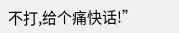不打,给个痛快话!”